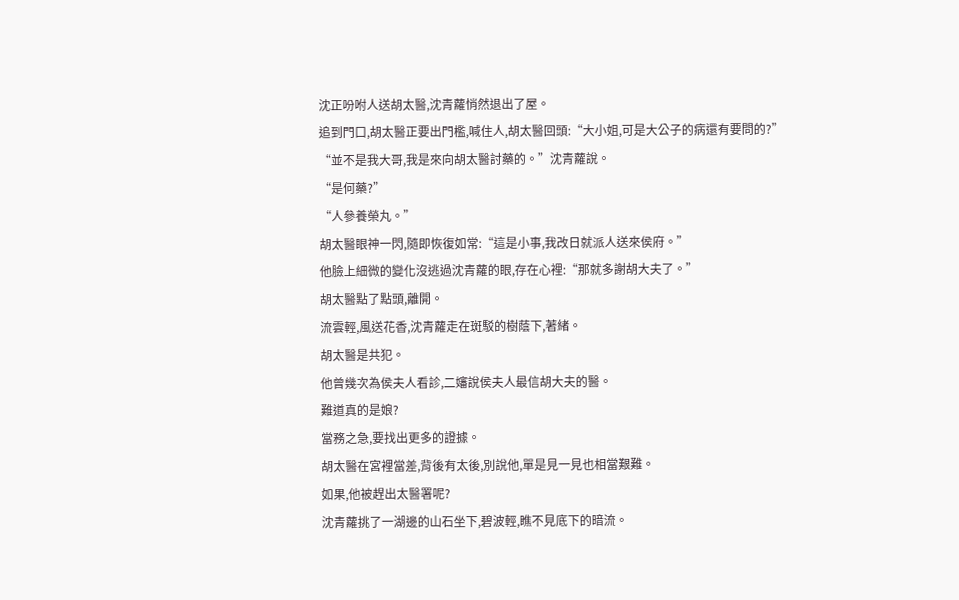沈正吩咐人送胡太醫,沈青蘿悄然退出了屋。
追到門口,胡太醫正要出門檻,喊住人,胡太醫回頭:“大小姐,可是大公子的病還有要問的?”
“並不是我大哥,我是來向胡太醫討藥的。”沈青蘿說。
“是何藥?”
“人參養榮丸。”
胡太醫眼神一閃,隨即恢復如常:“這是小事,我改日就派人送來侯府。”
他臉上細微的變化沒逃過沈青蘿的眼,存在心裡:“那就多謝胡大夫了。”
胡太醫點了點頭,離開。
流雲輕,風送花香,沈青蘿走在斑駁的樹蔭下,著緒。
胡太醫是共犯。
他曾幾次為侯夫人看診,二嬸說侯夫人最信胡大夫的醫。
難道真的是娘?
當務之急,要找出更多的證據。
胡太醫在宮裡當差,背後有太後,別說他,單是見一見也相當艱難。
如果,他被趕出太醫署呢?
沈青蘿挑了一湖邊的山石坐下,碧波輕,瞧不見底下的暗流。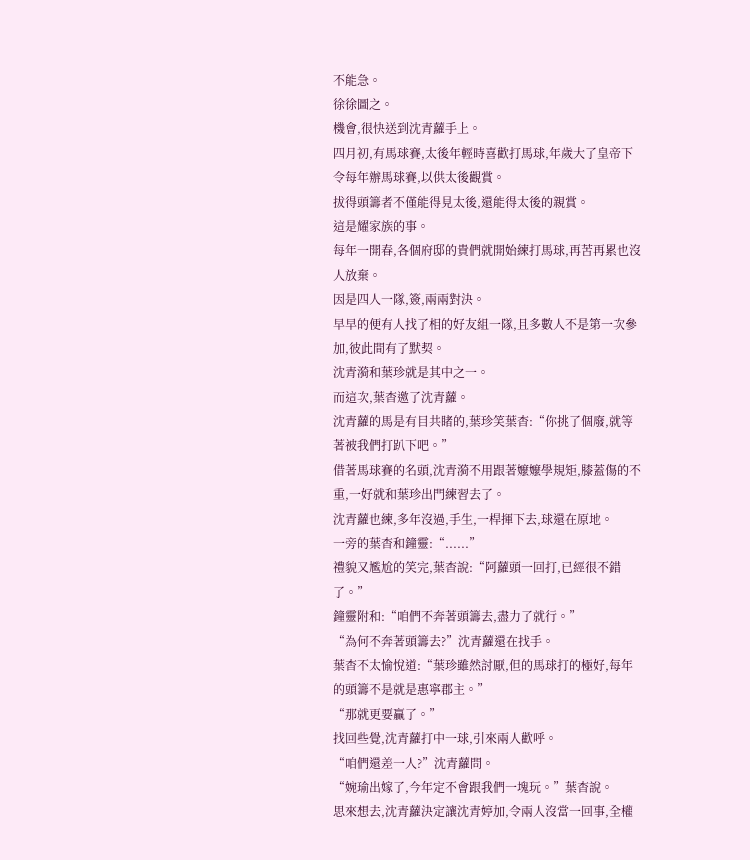不能急。
徐徐圖之。
機會,很快送到沈青蘿手上。
四月初,有馬球賽,太後年輕時喜歡打馬球,年歲大了皇帝下令每年辦馬球賽,以供太後觀賞。
拔得頭籌者不僅能得見太後,還能得太後的親賞。
這是耀家族的事。
每年一開春,各個府邸的貴們就開始練打馬球,再苦再累也沒人放棄。
因是四人一隊,簽,兩兩對決。
早早的便有人找了相的好友組一隊,且多數人不是第一次參加,彼此間有了默契。
沈青漪和葉珍就是其中之一。
而這次,葉杳邀了沈青蘿。
沈青蘿的馬是有目共睹的,葉珍笑葉杳:“你挑了個廢,就等著被我們打趴下吧。”
借著馬球賽的名頭,沈青漪不用跟著嬤嬤學規矩,膝蓋傷的不重,一好就和葉珍出門練習去了。
沈青蘿也練,多年沒過,手生,一桿揮下去,球還在原地。
一旁的葉杳和鐘靈:“......”
禮貌又尷尬的笑完,葉杳說:“阿蘿頭一回打,已經很不錯了。”
鐘靈附和:“咱們不奔著頭籌去,盡力了就行。”
“為何不奔著頭籌去?”沈青蘿還在找手。
葉杳不太愉悅道:“葉珍雖然討厭,但的馬球打的極好,每年的頭籌不是就是惠寧郡主。”
“那就更要贏了。”
找回些覺,沈青蘿打中一球,引來兩人歡呼。
“咱們還差一人?”沈青蘿問。
“婉瑜出嫁了,今年定不會跟我們一塊玩。”葉杳說。
思來想去,沈青蘿決定讓沈青婷加,令兩人沒當一回事,全權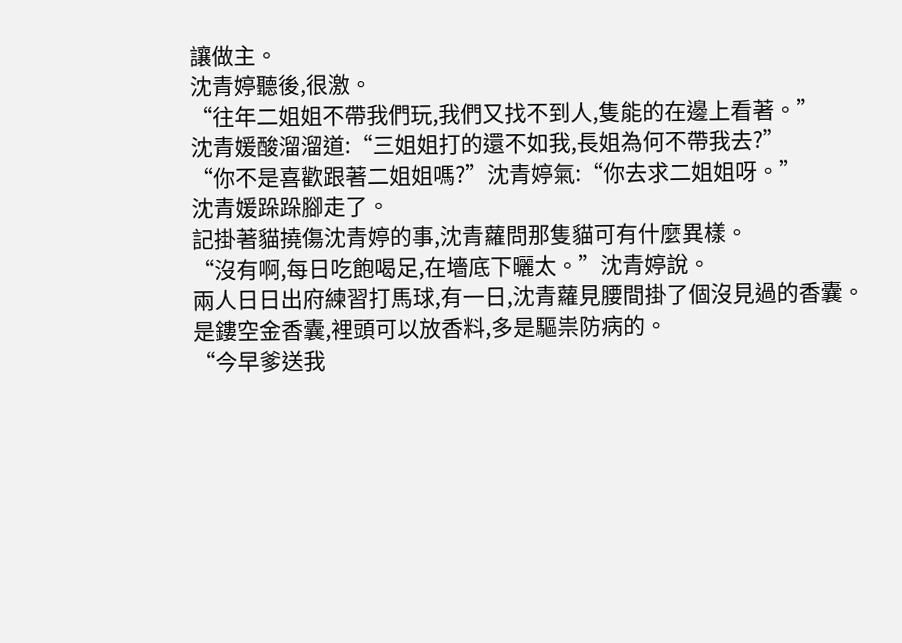讓做主。
沈青婷聽後,很激。
“往年二姐姐不帶我們玩,我們又找不到人,隻能的在邊上看著。”
沈青媛酸溜溜道:“三姐姐打的還不如我,長姐為何不帶我去?”
“你不是喜歡跟著二姐姐嗎?”沈青婷氣:“你去求二姐姐呀。”
沈青媛跺跺腳走了。
記掛著貓撓傷沈青婷的事,沈青蘿問那隻貓可有什麼異樣。
“沒有啊,每日吃飽喝足,在墻底下曬太。”沈青婷說。
兩人日日出府練習打馬球,有一日,沈青蘿見腰間掛了個沒見過的香囊。
是鏤空金香囊,裡頭可以放香料,多是驅祟防病的。
“今早爹送我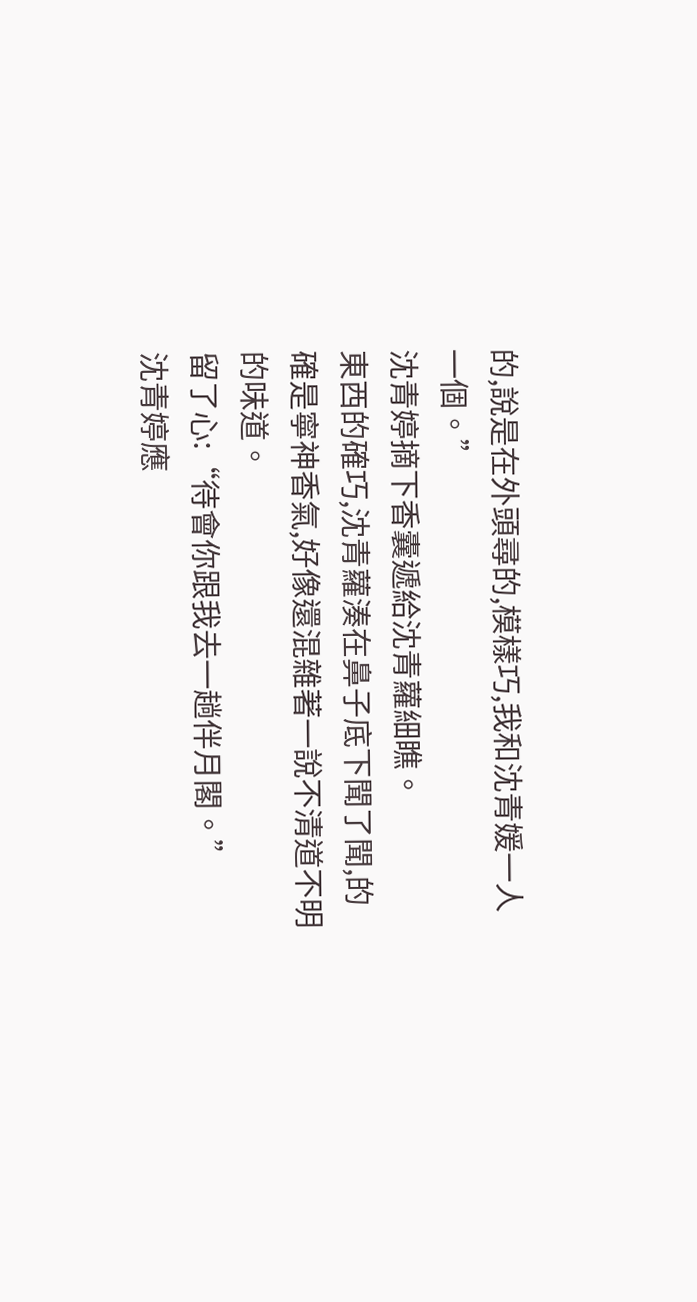的,說是在外頭尋的,模樣巧,我和沈青媛一人一個。”
沈青婷摘下香囊遞給沈青蘿細瞧。
東西的確巧,沈青蘿湊在鼻子底下聞了聞,的確是寧神香氣,好像還混雜著一說不清道不明的味道。
留了心:“待會你跟我去一趟伴月閣。”
沈青婷應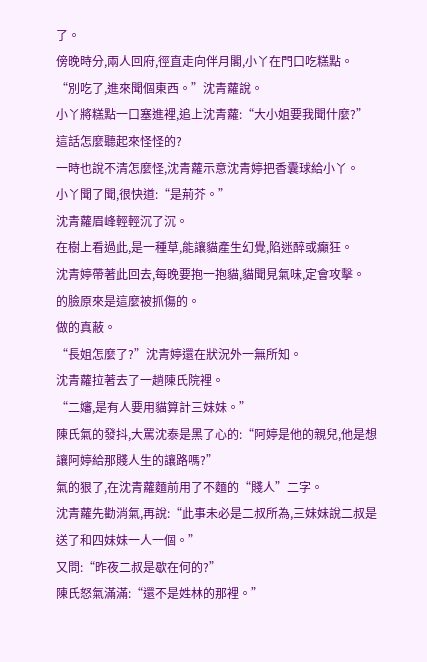了。
傍晚時分,兩人回府,徑直走向伴月閣,小丫在門口吃糕點。
“別吃了,進來聞個東西。”沈青蘿說。
小丫將糕點一口塞進裡,追上沈青蘿:“大小姐要我聞什麼?”
這話怎麼聽起來怪怪的?
一時也說不清怎麼怪,沈青蘿示意沈青婷把香囊球給小丫。
小丫聞了聞,很快道:“是荊芥。”
沈青蘿眉峰輕輕沉了沉。
在樹上看過此,是一種草,能讓貓產生幻覺,陷迷醉或癲狂。
沈青婷帶著此回去,每晚要抱一抱貓,貓聞見氣味,定會攻擊。
的臉原來是這麼被抓傷的。
做的真蔽。
“長姐怎麼了?”沈青婷還在狀況外一無所知。
沈青蘿拉著去了一趟陳氏院裡。
“二嬸,是有人要用貓算計三妹妹。”
陳氏氣的發抖,大罵沈泰是黑了心的:“阿婷是他的親兒,他是想讓阿婷給那賤人生的讓路嗎?”
氣的狠了,在沈青蘿麵前用了不麵的“賤人”二字。
沈青蘿先勸消氣,再說:“此事未必是二叔所為,三妹妹說二叔是送了和四妹妹一人一個。”
又問:“昨夜二叔是歇在何的?”
陳氏怒氣滿滿:“還不是姓林的那裡。”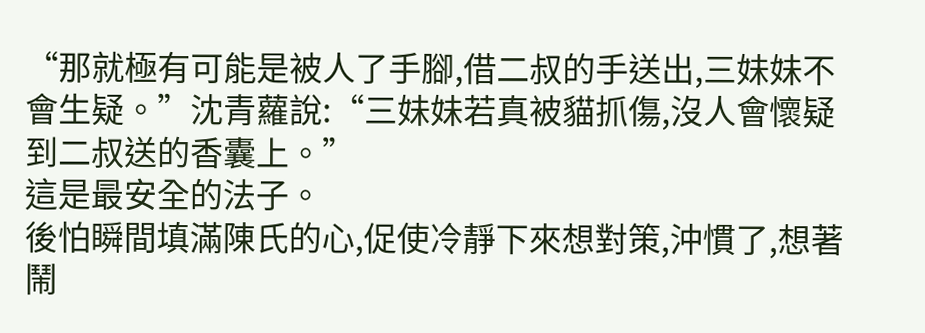“那就極有可能是被人了手腳,借二叔的手送出,三妹妹不會生疑。”沈青蘿說:“三妹妹若真被貓抓傷,沒人會懷疑到二叔送的香囊上。”
這是最安全的法子。
後怕瞬間填滿陳氏的心,促使冷靜下來想對策,沖慣了,想著鬧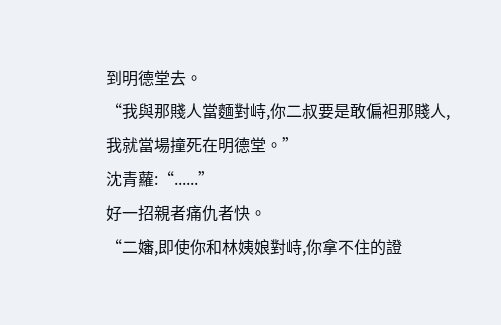到明德堂去。
“我與那賤人當麵對峙,你二叔要是敢偏袒那賤人,我就當場撞死在明德堂。”
沈青蘿:“......”
好一招親者痛仇者快。
“二嬸,即使你和林姨娘對峙,你拿不住的證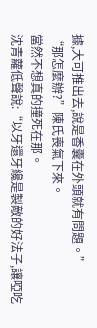據,大可推出去,說是香囊在外頭就有問題。”
“那怎麼辦?”陳氏喪氣下來。
當然不想真的撞死在那。
沈青蘿低聲說:“以牙還牙纔是製敵的好法子,讓啞吃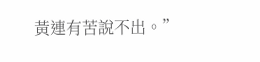黃連有苦說不出。”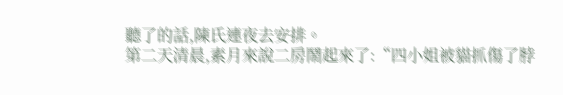聽了的話,陳氏連夜去安排。
第二天清晨,素月來說二房鬧起來了:“四小姐被貓抓傷了脖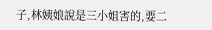子,林姨娘說是三小姐害的,要二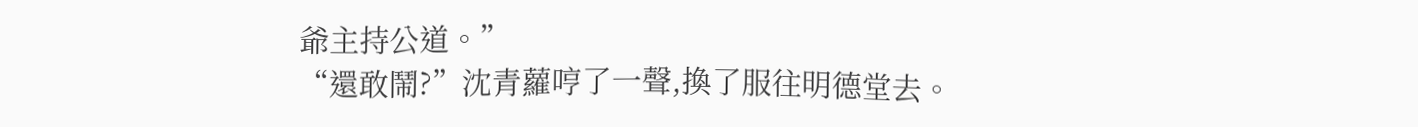爺主持公道。”
“還敢鬧?”沈青蘿哼了一聲,換了服往明德堂去。